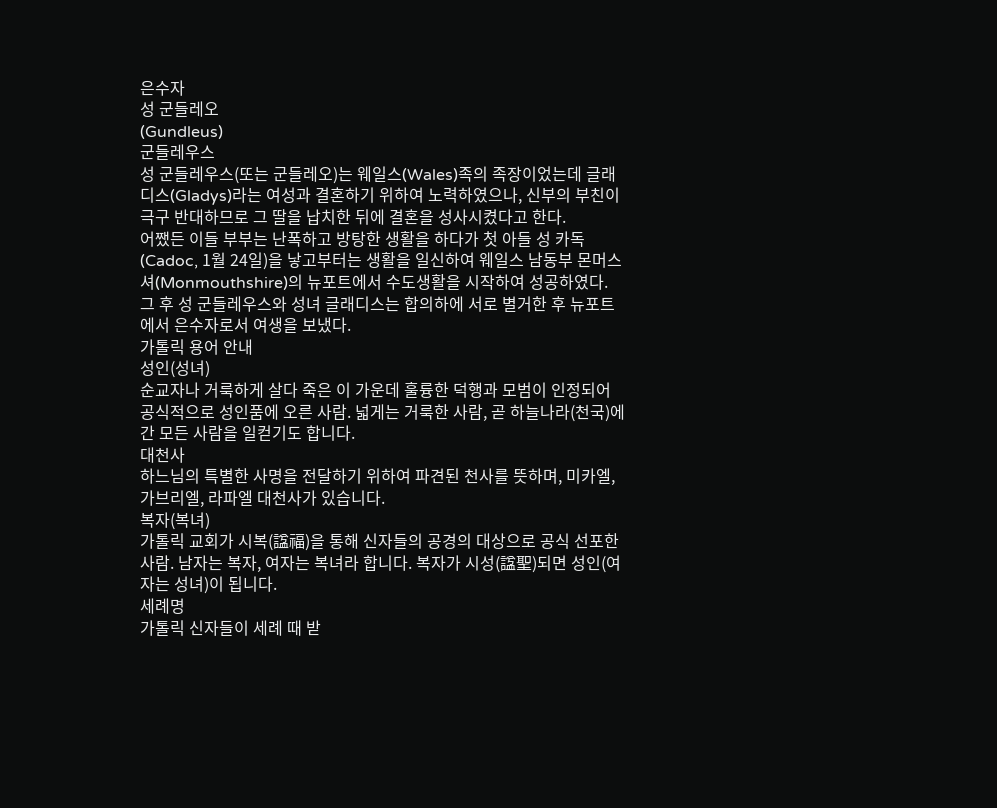은수자
성 군들레오
(Gundleus)
군들레우스
성 군들레우스(또는 군들레오)는 웨일스(Wales)족의 족장이었는데 글래디스(Gladys)라는 여성과 결혼하기 위하여 노력하였으나, 신부의 부친이 극구 반대하므로 그 딸을 납치한 뒤에 결혼을 성사시켰다고 한다.
어쨌든 이들 부부는 난폭하고 방탕한 생활을 하다가 첫 아들 성 카독(Cadoc, 1월 24일)을 낳고부터는 생활을 일신하여 웨일스 남동부 몬머스셔(Monmouthshire)의 뉴포트에서 수도생활을 시작하여 성공하였다.
그 후 성 군들레우스와 성녀 글래디스는 합의하에 서로 별거한 후 뉴포트에서 은수자로서 여생을 보냈다.
가톨릭 용어 안내
성인(성녀)
순교자나 거룩하게 살다 죽은 이 가운데 훌륭한 덕행과 모범이 인정되어 공식적으로 성인품에 오른 사람. 넓게는 거룩한 사람, 곧 하늘나라(천국)에 간 모든 사람을 일컫기도 합니다.
대천사
하느님의 특별한 사명을 전달하기 위하여 파견된 천사를 뜻하며, 미카엘, 가브리엘, 라파엘 대천사가 있습니다.
복자(복녀)
가톨릭 교회가 시복(諡福)을 통해 신자들의 공경의 대상으로 공식 선포한 사람. 남자는 복자, 여자는 복녀라 합니다. 복자가 시성(諡聖)되면 성인(여자는 성녀)이 됩니다.
세례명
가톨릭 신자들이 세례 때 받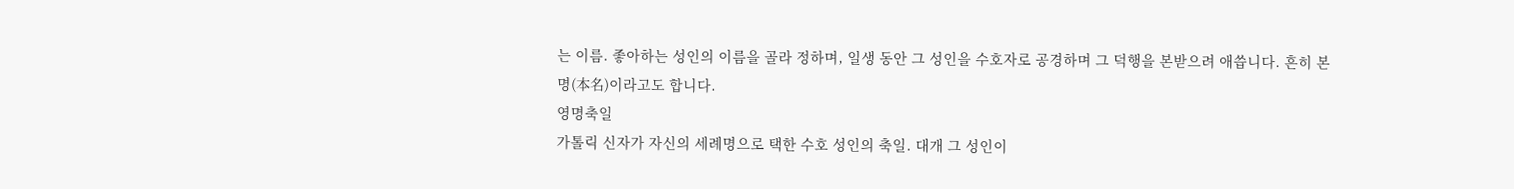는 이름. 좋아하는 성인의 이름을 골라 정하며, 일생 동안 그 성인을 수호자로 공경하며 그 덕행을 본받으려 애씁니다. 흔히 본명(本名)이라고도 합니다.
영명축일
가톨릭 신자가 자신의 세례명으로 택한 수호 성인의 축일. 대개 그 성인이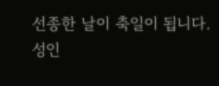선종한 날이 축일이 됩니다.
성인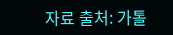자료 출처: 가톨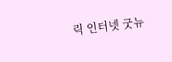릭 인터넷 굿뉴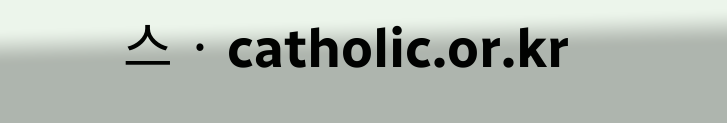스 · catholic.or.kr